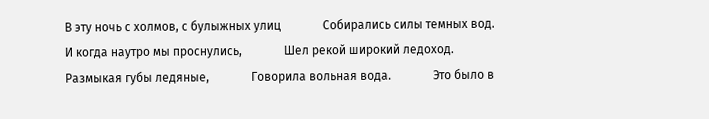В эту ночь с холмов, с булыжных улиц              Собирались силы темных вод.              И когда наутро мы проснулись,              Шел рекой широкий ледоход.              Размыкая губы ледяные,              Говорила вольная вода.              Это было в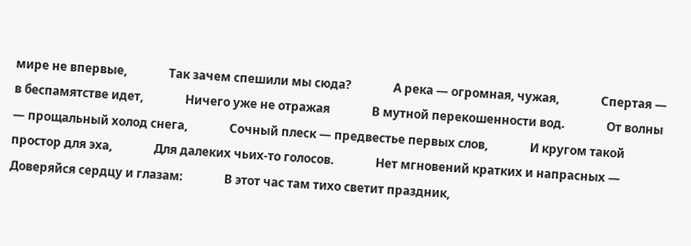мире не впервые,              Так зачем спешили мы сюда?              А река — огромная, чужая,              Спертая — в беспамятстве идет,              Ничего уже не отражая              В мутной перекошенности вод.              От волны — прощальный холод снега,              Сочный плеск — предвестье первых слов,              И кругом такой простор для эха,              Для далеких чьих-то голосов.              Нет мгновений кратких и напрасных —              Доверяйся сердцу и глазам:              В этот час там тихо светит праздник,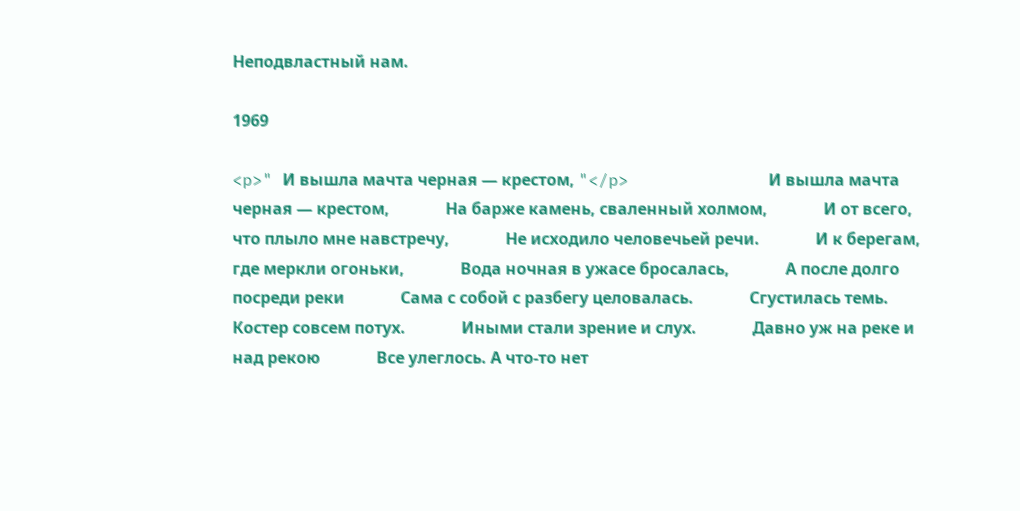Неподвластный нам.

1969

<p>" И вышла мачта черная — крестом, "</p>              И вышла мачта черная — крестом,              На барже камень, сваленный холмом,              И от всего, что плыло мне навстречу,              Не исходило человечьей речи.              И к берегам, где меркли огоньки,              Вода ночная в ужасе бросалась,              А после долго посреди реки              Сама с собой с разбегу целовалась.              Сгустилась темь. Костер совсем потух.              Иными стали зрение и слух.              Давно уж на реке и над рекою              Все улеглось. А что-то нет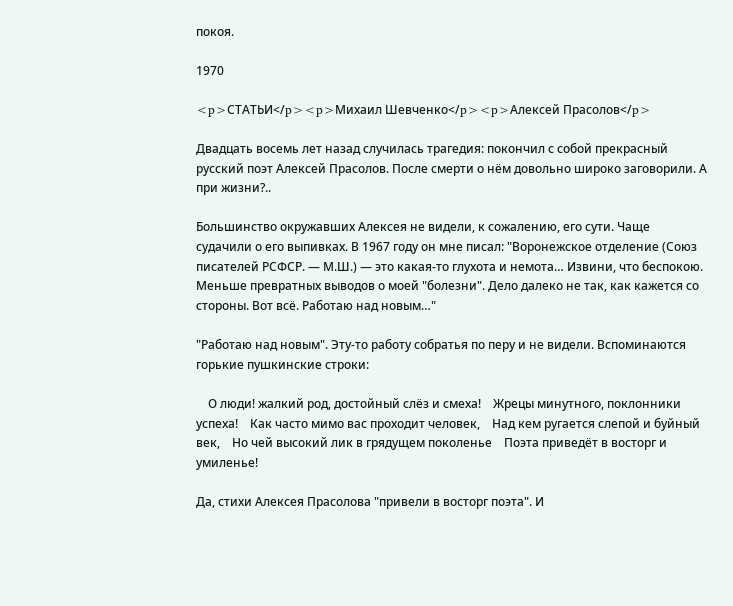покоя.

1970

<p>СТАТЬИ</p><p>Михаил Шевченко</p><p>Алексей Прасолов</p>

Двадцать восемь лет назад случилась трагедия: покончил с собой прекрасный русский поэт Алексей Прасолов. После смерти о нём довольно широко заговорили. А при жизни?..

Большинство окружавших Алексея не видели, к сожалению, его сути. Чаще судачили о его выпивках. В 1967 году он мне писал: "Воронежское отделение (Союз писателей РСФСР. — М.Ш.) — это какая-то глухота и немота… Извини, что беспокою. Меньше превратных выводов о моей "болезни". Дело далеко не так, как кажется со стороны. Вот всё. Работаю над новым…"

"Работаю над новым". Эту-то работу собратья по перу и не видели. Вспоминаются горькие пушкинские строки:

    О люди! жалкий род, достойный слёз и смеха!    Жрецы минутного, поклонники успеха!    Как часто мимо вас проходит человек,    Над кем ругается слепой и буйный век,    Но чей высокий лик в грядущем поколенье    Поэта приведёт в восторг и умиленье!

Да, стихи Алексея Прасолова "привели в восторг поэта". И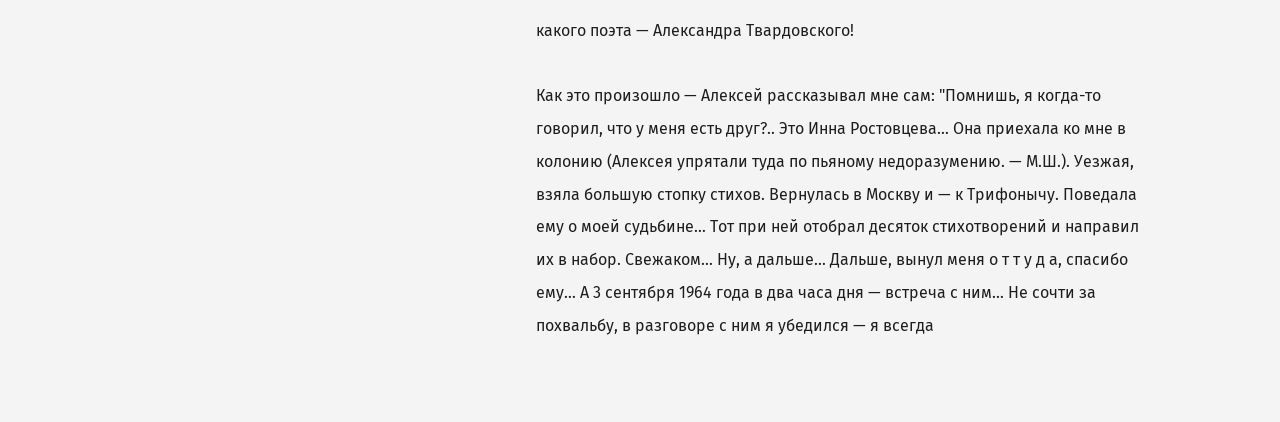какого поэта — Александра Твардовского!

Как это произошло — Алексей рассказывал мне сам: "Помнишь, я когда-то говорил, что у меня есть друг?.. Это Инна Ростовцева… Она приехала ко мне в колонию (Алексея упрятали туда по пьяному недоразумению. — М.Ш.). Уезжая, взяла большую стопку стихов. Вернулась в Москву и — к Трифонычу. Поведала ему о моей судьбине… Тот при ней отобрал десяток стихотворений и направил их в набор. Свежаком… Ну, а дальше… Дальше, вынул меня о т т у д а, спасибо ему… А 3 сентября 1964 года в два часа дня — встреча с ним… Не сочти за похвальбу, в разговоре с ним я убедился — я всегда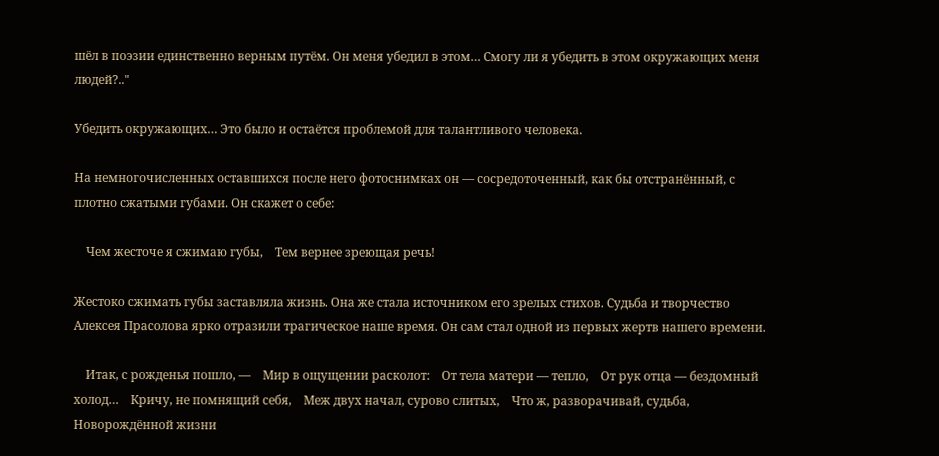шёл в поэзии единственно верным путём. Он меня убедил в этом… Смогу ли я убедить в этом окружающих меня людей?.."

Убедить окружающих… Это было и остаётся проблемой для талантливого человека.

На немногочисленных оставшихся после него фотоснимках он — сосредоточенный, как бы отстранённый, с плотно сжатыми губами. Он скажет о себе:

    Чем жесточе я сжимаю губы,    Тем вернее зреющая речь!

Жестоко сжимать губы заставляла жизнь. Она же стала источником его зрелых стихов. Судьба и творчество Алексея Прасолова ярко отразили трагическое наше время. Он сам стал одной из первых жертв нашего времени.

    Итак, с рожденья пошло, —    Мир в ощущении расколот:    От тела матери — тепло,    От рук отца — бездомный холод…    Кричу, не помнящий себя,    Меж двух начал, сурово слитых,    Что ж, разворачивай, судьба,    Новорождённой жизни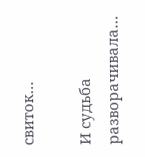свиток…

И судьба разворачивала…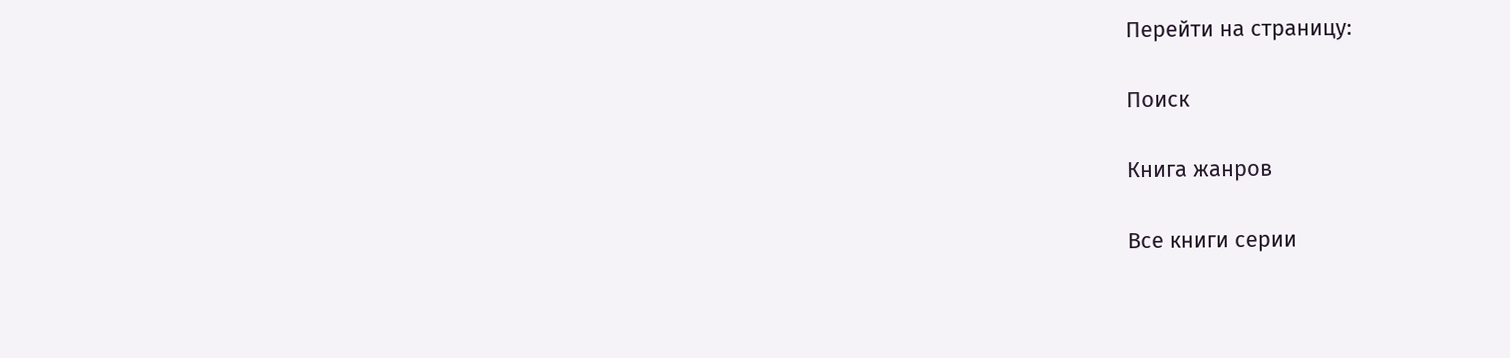Перейти на страницу:

Поиск

Книга жанров

Все книги серии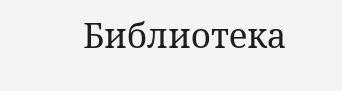Библиотека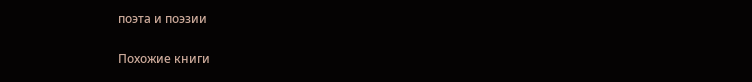поэта и поэзии

Похожие книги